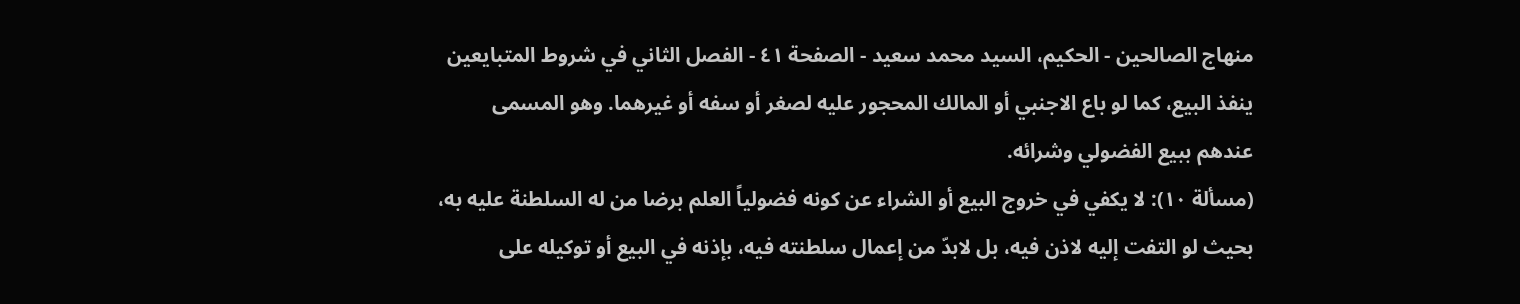منهاج الصالحين - الحكيم، السيد محمد سعيد - الصفحة ٤١ - الفصل الثاني في شروط المتبايعين
ينفذ البيع، كما لو باع الاجنبي أو المالك المحجور عليه لصغر أو سفه أو غيرهما. وهو المسمى عندهم ببيع الفضولي وشرائه.
(مسألة ١٠): لا يكفي في خروج البيع أو الشراء عن كونه فضولياً العلم برضا من له السلطنة عليه به، بحيث لو التفت إليه لاذن فيه، بل لابدّ من إعمال سلطنته فيه، بإذنه في البيع أو توكيله على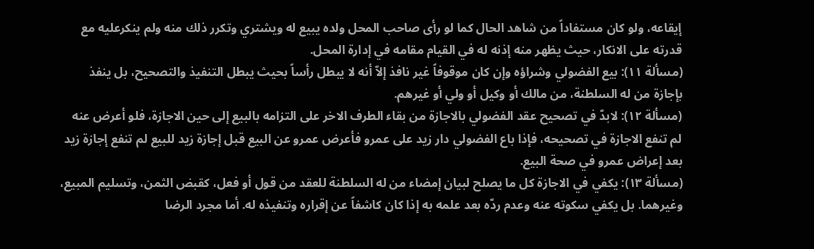إيقاعه، ولو كان مستفاداً من شاهد الحال كما لو رأى صاحب المحل ولده يبيع له ويشتري وتكرر ذلك منه ولم ينكرعليه مع قدرته على الانكار، حيث يظهر منه إذنه له في القيام مقامه في إدارة المحل.
(مسألة ١١): بيع الفضولي وشراؤه وإن كان موقوفاً غير نافذ إلاّ أنه لا يبطل رأساً بحيث يبطل التنفيذ والتصحيح، بل ينفذ بإجازة من له السلطنة، من مالك أو وكيل أو ولي أو غيرهم.
(مسألة ١٢): لابدّ في تصحيح عقد الفضولي بالاجازة من بقاء الطرف الاخر على التزامه بالبيع إلى حين الاجازة، فلو أعرض عنه لم تنفع الاجازة في تصحيحه، فإذا باع الفضولي دار زيد على عمرو فأعرض عمرو عن البيع قبل إجازة زيد للبيع لم تنفع إجازة زيد بعد إعراض عمرو في صحة البيع.
(مسألة ١٣): يكفي في الاجازة كل ما يصلح لبيان إمضاء من له السلطنة للعقد من قول أو فعل، كقبض الثمن، وتسليم المبيع، وغيرهما. بل يكفي سكوته عنه وعدم ردّه بعد علمه به إذا كان كاشفاً عن إقراره وتنفيذه له. أما مجرد الرضا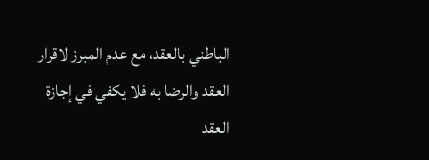الباطني بالعقد، مع عدم المبرز لاقرار العقد والرضا به فلا يكفي في إجازة العقد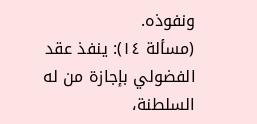ونفوذه.
(مسألة ١٤): ينفذ عقد الفضولي بإجازة من له السلطنة،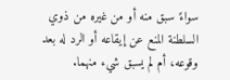سواءً سبق منه أو من غيره من ذوي السلطنة المنع عن إيقاعه أو الرد له بعد وقوعه، أم لم يسبق شيء منهما.